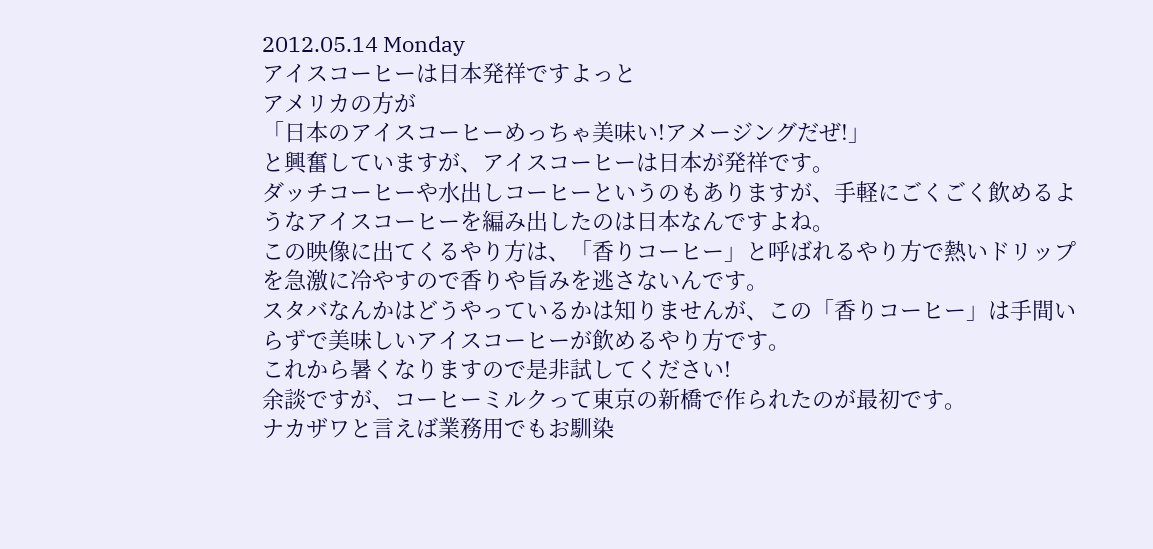2012.05.14 Monday
アイスコーヒーは日本発祥ですよっと
アメリカの方が
「日本のアイスコーヒーめっちゃ美味い!アメージングだぜ!」
と興奮していますが、アイスコーヒーは日本が発祥です。
ダッチコーヒーや水出しコーヒーというのもありますが、手軽にごくごく飲めるようなアイスコーヒーを編み出したのは日本なんですよね。
この映像に出てくるやり方は、「香りコーヒー」と呼ばれるやり方で熱いドリップを急激に冷やすので香りや旨みを逃さないんです。
スタバなんかはどうやっているかは知りませんが、この「香りコーヒー」は手間いらずで美味しいアイスコーヒーが飲めるやり方です。
これから暑くなりますので是非試してください!
余談ですが、コーヒーミルクって東京の新橋で作られたのが最初です。
ナカザワと言えば業務用でもお馴染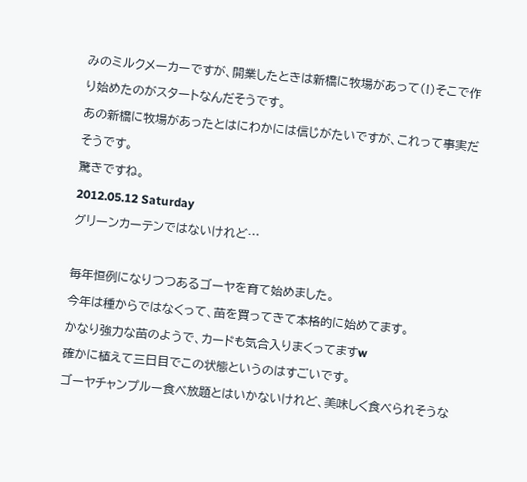みのミルクメーカーですが、開業したときは新橋に牧場があって(!)そこで作り始めたのがスタートなんだそうです。
あの新橋に牧場があったとはにわかには信じがたいですが、これって事実だそうです。
驚きですね。
2012.05.12 Saturday
グリーンカーテンではないけれど…

毎年恒例になりつつあるゴーヤを育て始めました。
今年は種からではなくって、苗を買ってきて本格的に始めてます。
かなり強力な苗のようで、カードも気合入りまくってますw
確かに植えて三日目でこの状態というのはすごいです。
ゴーヤチャンプルー食べ放題とはいかないけれど、美味しく食べられそうな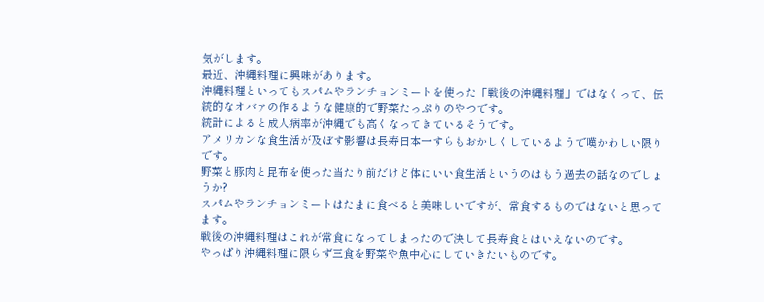気がします。
最近、沖縄料理に興味があります。
沖縄料理といってもスパムやランチョンミートを使った「戦後の沖縄料理」ではなくって、伝統的なオバァの作るような健康的で野菜たっぷりのやつです。
統計によると成人病率が沖縄でも高くなってきているそうです。
アメリカンな食生活が及ぼす影響は長寿日本一すらもおかしくしているようで嘆かわしい限りです。
野菜と豚肉と昆布を使った当たり前だけど体にいい食生活というのはもう過去の話なのでしょうか?
スパムやランチョンミートはたまに食べると美味しいですが、常食するものではないと思ってます。
戦後の沖縄料理はこれが常食になってしまったので決して長寿食とはいえないのです。
やっぱり沖縄料理に限らず三食を野菜や魚中心にしていきたいものです。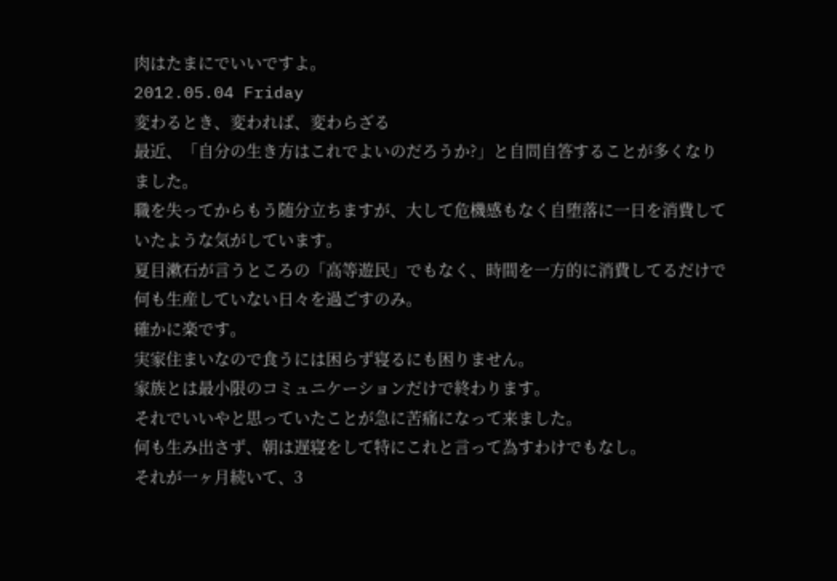肉はたまにでいいですよ。
2012.05.04 Friday
変わるとき、変われば、変わらざる
最近、「自分の生き方はこれでよいのだろうか?」と自問自答することが多くなりました。
職を失ってからもう随分立ちますが、大して危機感もなく自堕落に一日を消費していたような気がしています。
夏目漱石が言うところの「高等遊民」でもなく、時間を一方的に消費してるだけで何も生産していない日々を過ごすのみ。
確かに楽です。
実家住まいなので食うには困らず寝るにも困りません。
家族とは最小限のコミュニケーションだけで終わります。
それでいいやと思っていたことが急に苦痛になって来ました。
何も生み出さず、朝は遅寝をして特にこれと言って為すわけでもなし。
それが一ヶ月続いて、3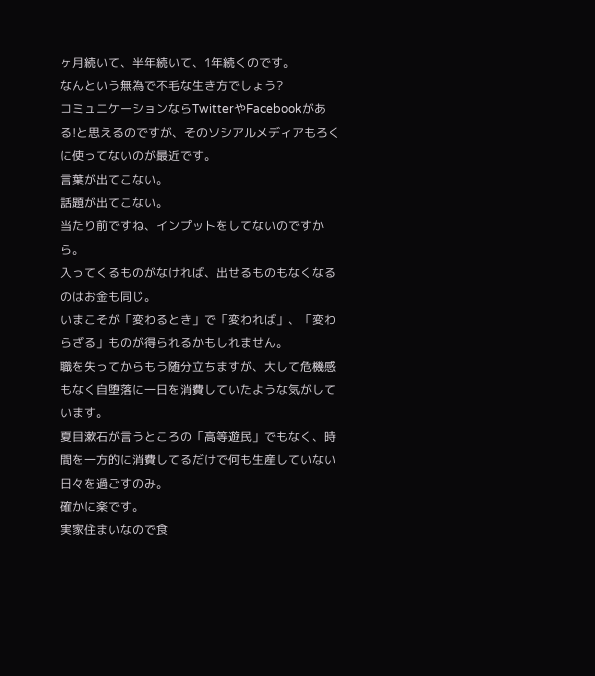ヶ月続いて、半年続いて、1年続くのです。
なんという無為で不毛な生き方でしょう?
コミュニケーションならTwitterやFacebookがある!と思えるのですが、そのソシアルメディアもろくに使ってないのが最近です。
言葉が出てこない。
話題が出てこない。
当たり前ですね、インプットをしてないのですから。
入ってくるものがなければ、出せるものもなくなるのはお金も同じ。
いまこそが「変わるとき」で「変われば」、「変わらざる」ものが得られるかもしれません。
職を失ってからもう随分立ちますが、大して危機感もなく自堕落に一日を消費していたような気がしています。
夏目漱石が言うところの「高等遊民」でもなく、時間を一方的に消費してるだけで何も生産していない日々を過ごすのみ。
確かに楽です。
実家住まいなので食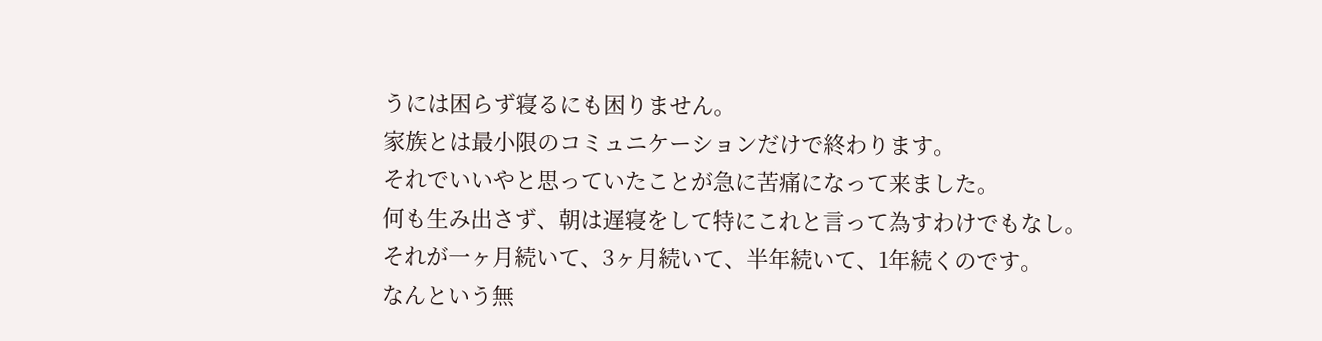うには困らず寝るにも困りません。
家族とは最小限のコミュニケーションだけで終わります。
それでいいやと思っていたことが急に苦痛になって来ました。
何も生み出さず、朝は遅寝をして特にこれと言って為すわけでもなし。
それが一ヶ月続いて、3ヶ月続いて、半年続いて、1年続くのです。
なんという無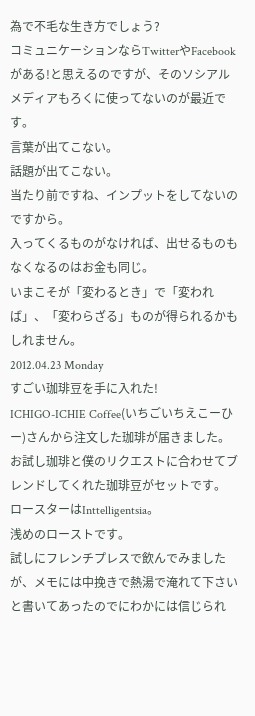為で不毛な生き方でしょう?
コミュニケーションならTwitterやFacebookがある!と思えるのですが、そのソシアルメディアもろくに使ってないのが最近です。
言葉が出てこない。
話題が出てこない。
当たり前ですね、インプットをしてないのですから。
入ってくるものがなければ、出せるものもなくなるのはお金も同じ。
いまこそが「変わるとき」で「変われば」、「変わらざる」ものが得られるかもしれません。
2012.04.23 Monday
すごい珈琲豆を手に入れた!
ICHIGO-ICHIE Coffee(いちごいちえこーひー)さんから注文した珈琲が届きました。
お試し珈琲と僕のリクエストに合わせてブレンドしてくれた珈琲豆がセットです。
ロースターはInttelligentsia。
浅めのローストです。
試しにフレンチプレスで飲んでみましたが、メモには中挽きで熱湯で淹れて下さいと書いてあったのでにわかには信じられ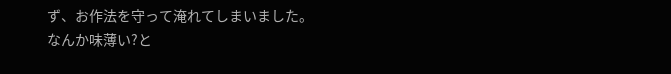ず、お作法を守って淹れてしまいました。
なんか味薄い?と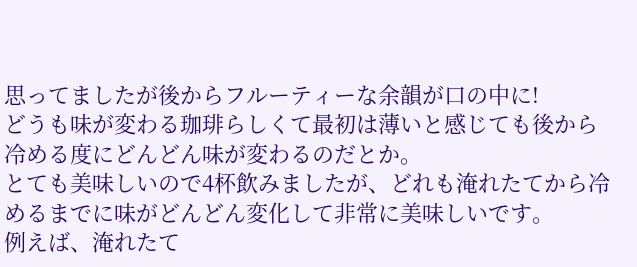思ってましたが後からフルーティーな余韻が口の中に!
どうも味が変わる珈琲らしくて最初は薄いと感じても後から冷める度にどんどん味が変わるのだとか。
とても美味しいので4杯飲みましたが、どれも淹れたてから冷めるまでに味がどんどん変化して非常に美味しいです。
例えば、淹れたて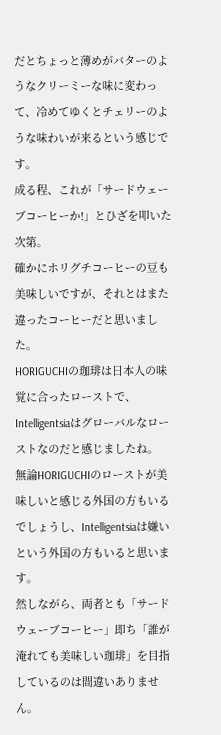だとちょっと薄めがバターのようなクリーミーな味に変わって、冷めてゆくとチェリーのような味わいが来るという感じです。
成る程、これが「サードウェーブコーヒーか!」とひざを叩いた次第。
確かにホリグチコーヒーの豆も美味しいですが、それとはまた違ったコーヒーだと思いました。
HORIGUCHIの珈琲は日本人の味覚に合ったローストで、Intelligentsiaはグローバルなローストなのだと感じましたね。
無論HORIGUCHIのローストが美味しいと感じる外国の方もいるでしょうし、Intelligentsiaは嫌いという外国の方もいると思います。
然しながら、両者とも「サードウェーブコーヒー」即ち「誰が淹れても美味しい珈琲」を目指しているのは間違いありません。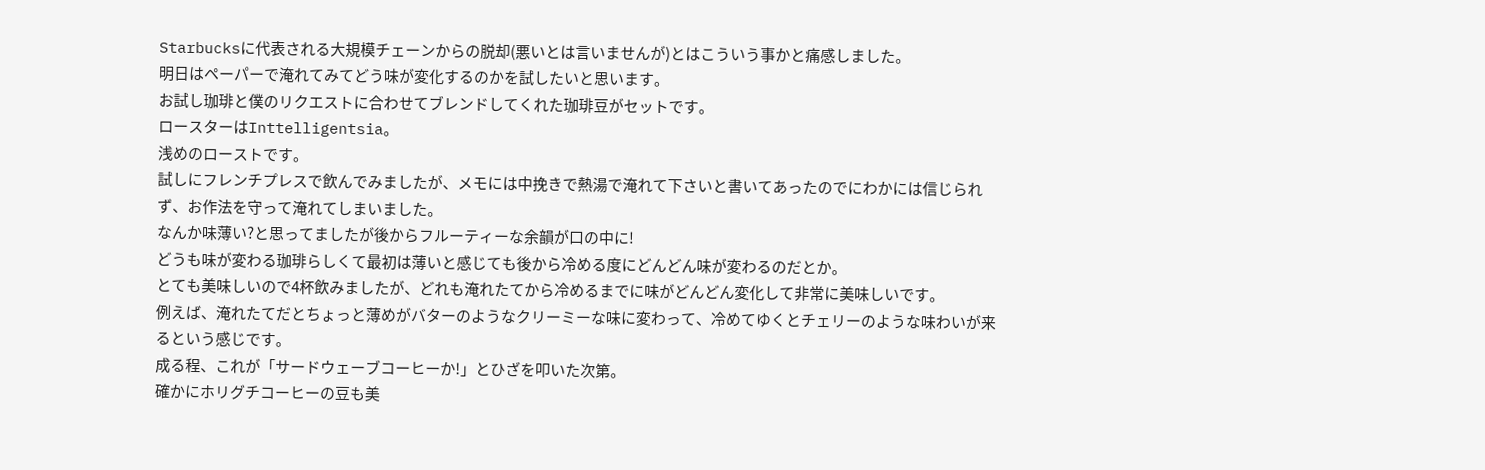Starbucksに代表される大規模チェーンからの脱却(悪いとは言いませんが)とはこういう事かと痛感しました。
明日はペーパーで淹れてみてどう味が変化するのかを試したいと思います。
お試し珈琲と僕のリクエストに合わせてブレンドしてくれた珈琲豆がセットです。
ロースターはInttelligentsia。
浅めのローストです。
試しにフレンチプレスで飲んでみましたが、メモには中挽きで熱湯で淹れて下さいと書いてあったのでにわかには信じられず、お作法を守って淹れてしまいました。
なんか味薄い?と思ってましたが後からフルーティーな余韻が口の中に!
どうも味が変わる珈琲らしくて最初は薄いと感じても後から冷める度にどんどん味が変わるのだとか。
とても美味しいので4杯飲みましたが、どれも淹れたてから冷めるまでに味がどんどん変化して非常に美味しいです。
例えば、淹れたてだとちょっと薄めがバターのようなクリーミーな味に変わって、冷めてゆくとチェリーのような味わいが来るという感じです。
成る程、これが「サードウェーブコーヒーか!」とひざを叩いた次第。
確かにホリグチコーヒーの豆も美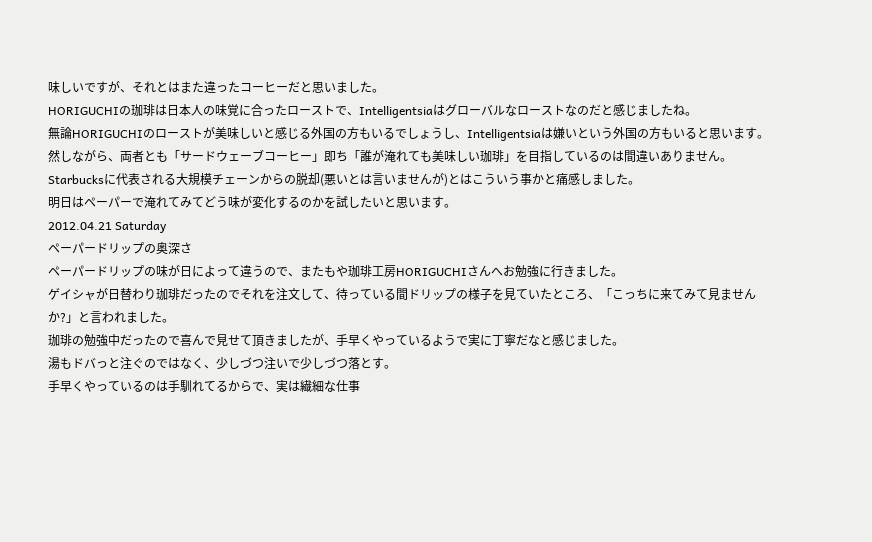味しいですが、それとはまた違ったコーヒーだと思いました。
HORIGUCHIの珈琲は日本人の味覚に合ったローストで、Intelligentsiaはグローバルなローストなのだと感じましたね。
無論HORIGUCHIのローストが美味しいと感じる外国の方もいるでしょうし、Intelligentsiaは嫌いという外国の方もいると思います。
然しながら、両者とも「サードウェーブコーヒー」即ち「誰が淹れても美味しい珈琲」を目指しているのは間違いありません。
Starbucksに代表される大規模チェーンからの脱却(悪いとは言いませんが)とはこういう事かと痛感しました。
明日はペーパーで淹れてみてどう味が変化するのかを試したいと思います。
2012.04.21 Saturday
ペーパードリップの奥深さ
ペーパードリップの味が日によって違うので、またもや珈琲工房HORIGUCHIさんへお勉強に行きました。
ゲイシャが日替わり珈琲だったのでそれを注文して、待っている間ドリップの様子を見ていたところ、「こっちに来てみて見ませんか?」と言われました。
珈琲の勉強中だったので喜んで見せて頂きましたが、手早くやっているようで実に丁寧だなと感じました。
湯もドバっと注ぐのではなく、少しづつ注いで少しづつ落とす。
手早くやっているのは手馴れてるからで、実は繊細な仕事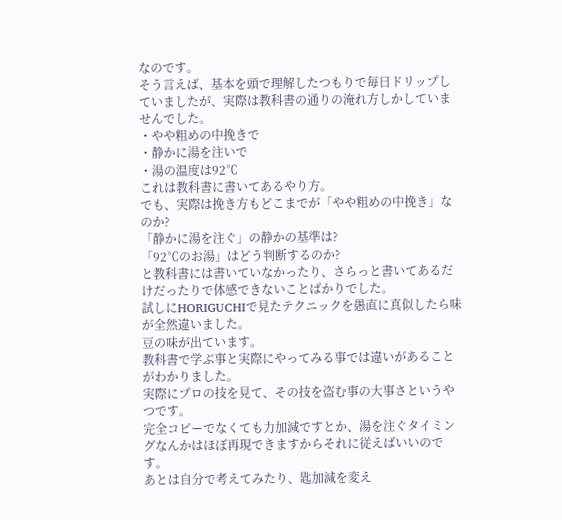なのです。
そう言えば、基本を頭で理解したつもりで毎日ドリップしていましたが、実際は教科書の通りの淹れ方しかしていませんでした。
・やや粗めの中挽きで
・静かに湯を注いで
・湯の温度は92℃
これは教科書に書いてあるやり方。
でも、実際は挽き方もどこまでが「やや粗めの中挽き」なのか?
「静かに湯を注ぐ」の静かの基準は?
「92℃のお湯」はどう判断するのか?
と教科書には書いていなかったり、さらっと書いてあるだけだったりで体感できないことばかりでした。
試しにHORIGUCHIで見たテクニックを愚直に真似したら味が全然違いました。
豆の味が出ています。
教科書で学ぶ事と実際にやってみる事では違いがあることがわかりました。
実際にプロの技を見て、その技を盗む事の大事さというやつです。
完全コピーでなくても力加減ですとか、湯を注ぐタイミングなんかはほぼ再現できますからそれに従えばいいのです。
あとは自分で考えてみたり、匙加減を変え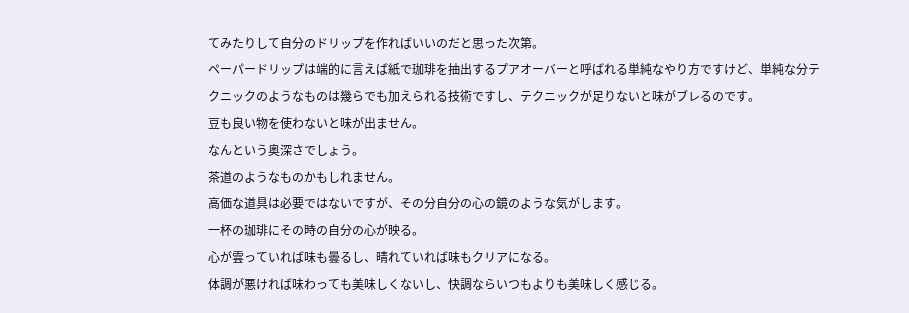てみたりして自分のドリップを作ればいいのだと思った次第。
ペーパードリップは端的に言えば紙で珈琲を抽出するプアオーバーと呼ばれる単純なやり方ですけど、単純な分テクニックのようなものは幾らでも加えられる技術ですし、テクニックが足りないと味がブレるのです。
豆も良い物を使わないと味が出ません。
なんという奥深さでしょう。
茶道のようなものかもしれません。
高価な道具は必要ではないですが、その分自分の心の鏡のような気がします。
一杯の珈琲にその時の自分の心が映る。
心が雲っていれば味も曇るし、晴れていれば味もクリアになる。
体調が悪ければ味わっても美味しくないし、快調ならいつもよりも美味しく感じる。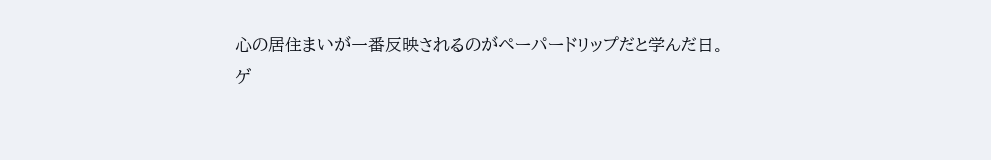心の居住まいが一番反映されるのがペーパードリップだと学んだ日。
ゲ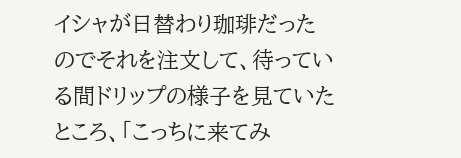イシャが日替わり珈琲だったのでそれを注文して、待っている間ドリップの様子を見ていたところ、「こっちに来てみ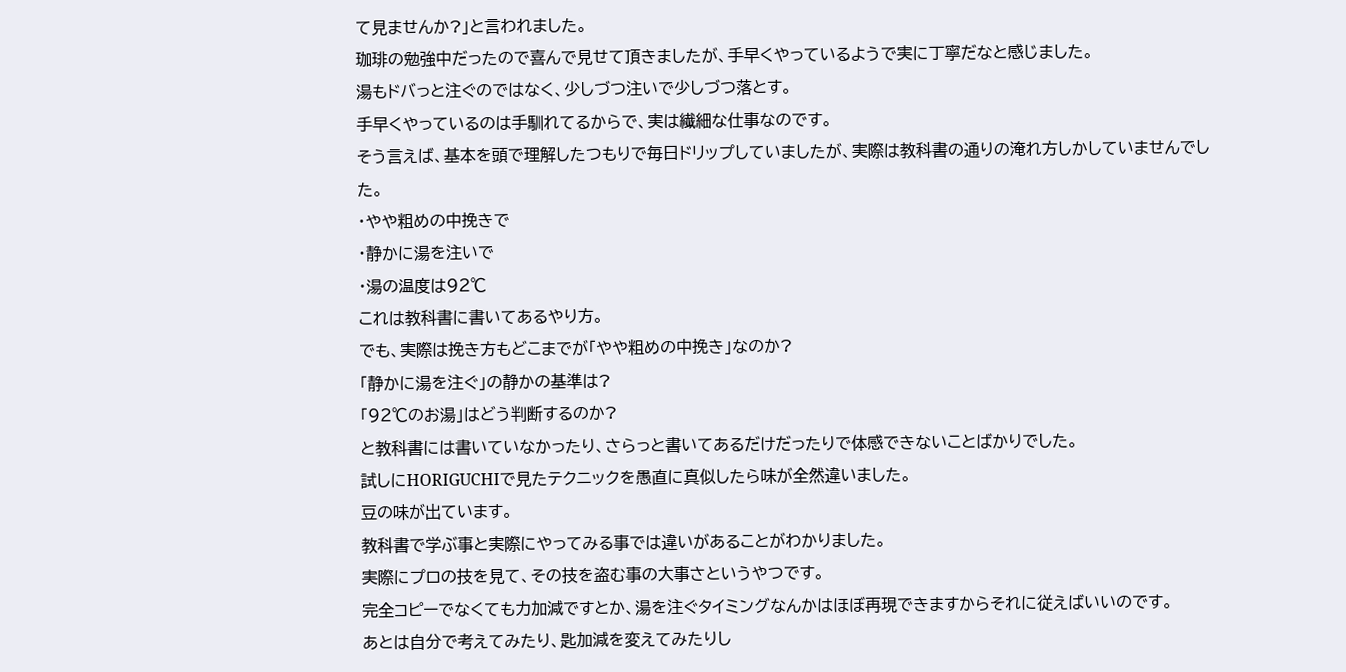て見ませんか?」と言われました。
珈琲の勉強中だったので喜んで見せて頂きましたが、手早くやっているようで実に丁寧だなと感じました。
湯もドバっと注ぐのではなく、少しづつ注いで少しづつ落とす。
手早くやっているのは手馴れてるからで、実は繊細な仕事なのです。
そう言えば、基本を頭で理解したつもりで毎日ドリップしていましたが、実際は教科書の通りの淹れ方しかしていませんでした。
・やや粗めの中挽きで
・静かに湯を注いで
・湯の温度は92℃
これは教科書に書いてあるやり方。
でも、実際は挽き方もどこまでが「やや粗めの中挽き」なのか?
「静かに湯を注ぐ」の静かの基準は?
「92℃のお湯」はどう判断するのか?
と教科書には書いていなかったり、さらっと書いてあるだけだったりで体感できないことばかりでした。
試しにHORIGUCHIで見たテクニックを愚直に真似したら味が全然違いました。
豆の味が出ています。
教科書で学ぶ事と実際にやってみる事では違いがあることがわかりました。
実際にプロの技を見て、その技を盗む事の大事さというやつです。
完全コピーでなくても力加減ですとか、湯を注ぐタイミングなんかはほぼ再現できますからそれに従えばいいのです。
あとは自分で考えてみたり、匙加減を変えてみたりし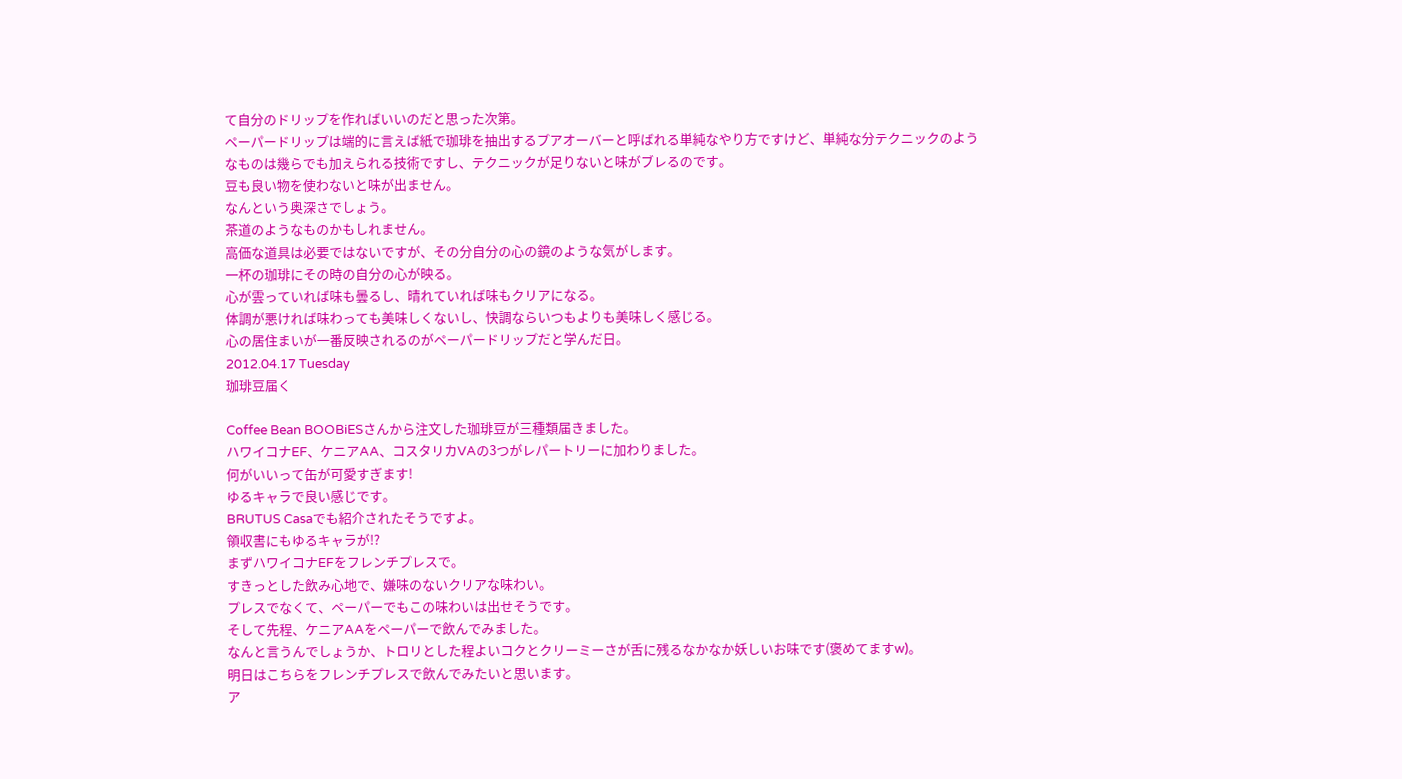て自分のドリップを作ればいいのだと思った次第。
ペーパードリップは端的に言えば紙で珈琲を抽出するプアオーバーと呼ばれる単純なやり方ですけど、単純な分テクニックのようなものは幾らでも加えられる技術ですし、テクニックが足りないと味がブレるのです。
豆も良い物を使わないと味が出ません。
なんという奥深さでしょう。
茶道のようなものかもしれません。
高価な道具は必要ではないですが、その分自分の心の鏡のような気がします。
一杯の珈琲にその時の自分の心が映る。
心が雲っていれば味も曇るし、晴れていれば味もクリアになる。
体調が悪ければ味わっても美味しくないし、快調ならいつもよりも美味しく感じる。
心の居住まいが一番反映されるのがペーパードリップだと学んだ日。
2012.04.17 Tuesday
珈琲豆届く

Coffee Bean BOOBiESさんから注文した珈琲豆が三種類届きました。
ハワイコナEF、ケニアAA、コスタリカVAの3つがレパートリーに加わりました。
何がいいって缶が可愛すぎます!
ゆるキャラで良い感じです。
BRUTUS Casaでも紹介されたそうですよ。
領収書にもゆるキャラが!?
まずハワイコナEFをフレンチプレスで。
すきっとした飲み心地で、嫌味のないクリアな味わい。
プレスでなくて、ペーパーでもこの味わいは出せそうです。
そして先程、ケニアAAをペーパーで飲んでみました。
なんと言うんでしょうか、トロリとした程よいコクとクリーミーさが舌に残るなかなか妖しいお味です(褒めてますw)。
明日はこちらをフレンチプレスで飲んでみたいと思います。
ア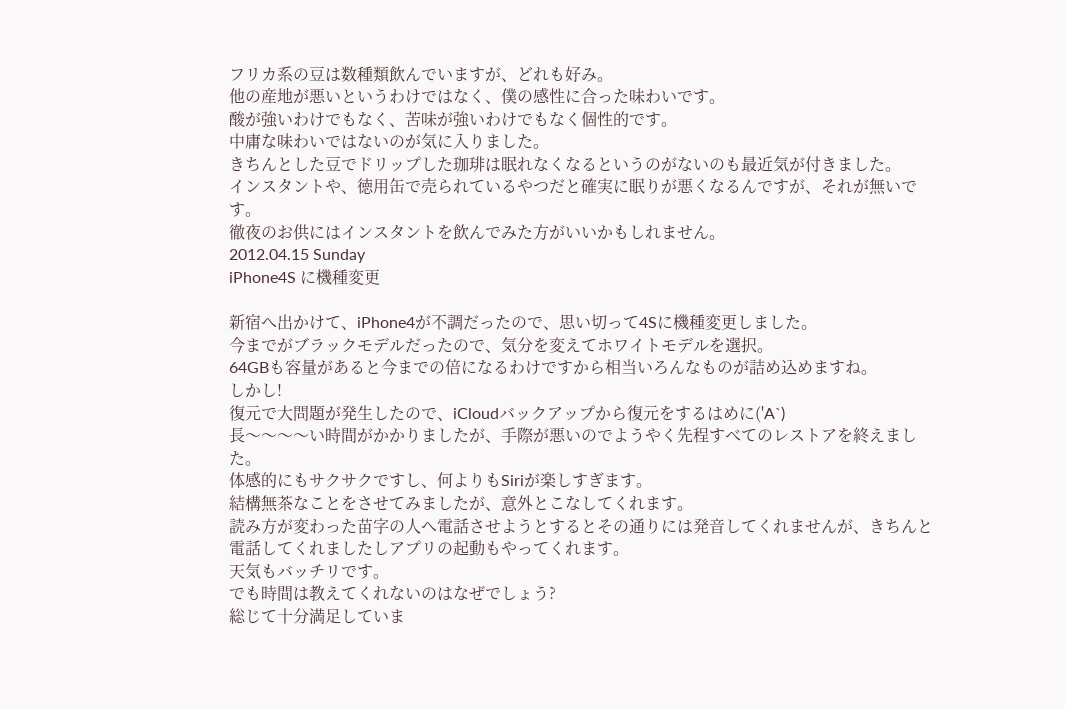フリカ系の豆は数種類飲んでいますが、どれも好み。
他の産地が悪いというわけではなく、僕の感性に合った味わいです。
酸が強いわけでもなく、苦味が強いわけでもなく個性的です。
中庸な味わいではないのが気に入りました。
きちんとした豆でドリップした珈琲は眠れなくなるというのがないのも最近気が付きました。
インスタントや、徳用缶で売られているやつだと確実に眠りが悪くなるんですが、それが無いです。
徹夜のお供にはインスタントを飲んでみた方がいいかもしれません。
2012.04.15 Sunday
iPhone4S に機種変更

新宿へ出かけて、iPhone4が不調だったので、思い切って4Sに機種変更しました。
今までがブラックモデルだったので、気分を変えてホワイトモデルを選択。
64GBも容量があると今までの倍になるわけですから相当いろんなものが詰め込めますね。
しかし!
復元で大問題が発生したので、iCloudバックアップから復元をするはめに('A`)
長〜〜〜〜い時間がかかりましたが、手際が悪いのでようやく先程すべてのレストアを終えました。
体感的にもサクサクですし、何よりもSiriが楽しすぎます。
結構無茶なことをさせてみましたが、意外とこなしてくれます。
読み方が変わった苗字の人へ電話させようとするとその通りには発音してくれませんが、きちんと電話してくれましたしアプリの起動もやってくれます。
天気もバッチリです。
でも時間は教えてくれないのはなぜでしょう?
総じて十分満足していま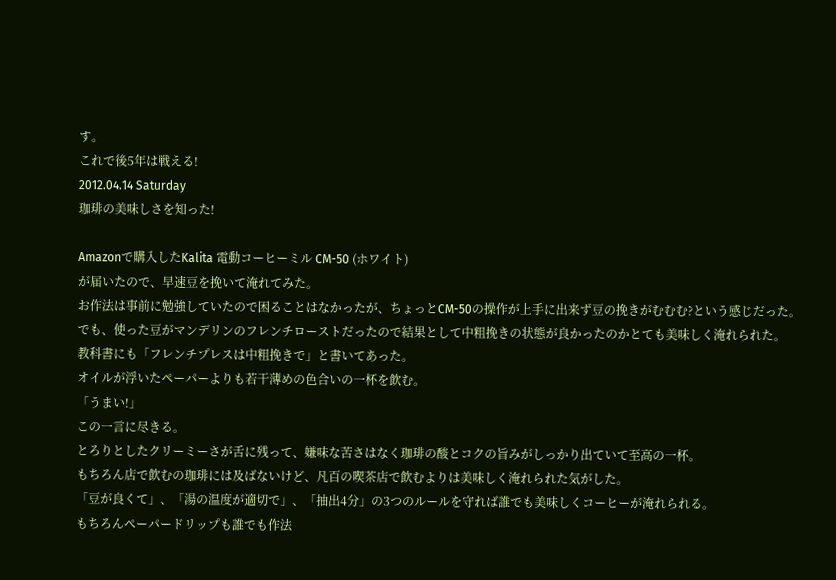す。
これで後5年は戦える!
2012.04.14 Saturday
珈琲の美味しさを知った!

Amazonで購入したKalita 電動コーヒーミル CM-50 (ホワイト)
が届いたので、早速豆を挽いて淹れてみた。
お作法は事前に勉強していたので困ることはなかったが、ちょっとCM-50の操作が上手に出来ず豆の挽きがむむむ?という感じだった。
でも、使った豆がマンデリンのフレンチローストだったので結果として中粗挽きの状態が良かったのかとても美味しく淹れられた。
教科書にも「フレンチプレスは中粗挽きで」と書いてあった。
オイルが浮いたペーパーよりも若干薄めの色合いの一杯を飲む。
「うまい!」
この一言に尽きる。
とろりとしたクリーミーさが舌に残って、嫌味な苦さはなく珈琲の酸とコクの旨みがしっかり出ていて至高の一杯。
もちろん店で飲むの珈琲には及ばないけど、凡百の喫茶店で飲むよりは美味しく淹れられた気がした。
「豆が良くて」、「湯の温度が適切で」、「抽出4分」の3つのルールを守れば誰でも美味しくコーヒーが淹れられる。
もちろんペーパードリップも誰でも作法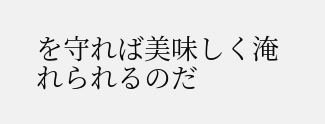を守れば美味しく淹れられるのだ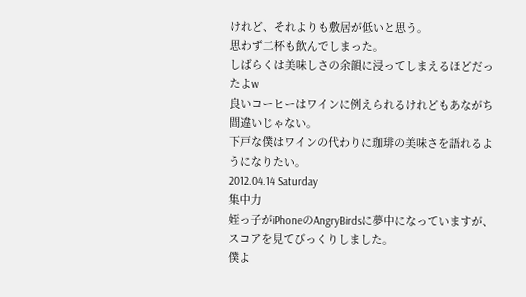けれど、それよりも敷居が低いと思う。
思わず二杯も飲んでしまった。
しばらくは美味しさの余韻に浸ってしまえるほどだったよw
良いコーヒーはワインに例えられるけれどもあながち間違いじゃない。
下戸な僕はワインの代わりに珈琲の美味さを語れるようになりたい。
2012.04.14 Saturday
集中力
姪っ子がiPhoneのAngryBirdsに夢中になっていますが、スコアを見てびっくりしました。
僕よ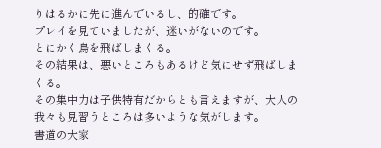りはるかに先に進んでいるし、的確です。
プレイを見ていましたが、迷いがないのです。
とにかく鳥を飛ばしまくる。
その結果は、悪いところもあるけど気にせず飛ばしまくる。
その集中力は子供特有だからとも言えますが、大人の我々も見習うところは多いような気がします。
書道の大家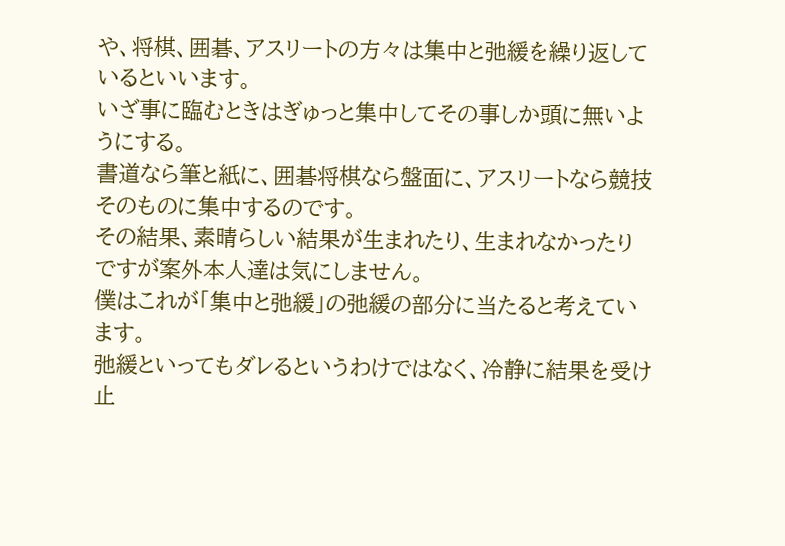や、将棋、囲碁、アスリートの方々は集中と弛緩を繰り返しているといいます。
いざ事に臨むときはぎゅっと集中してその事しか頭に無いようにする。
書道なら筆と紙に、囲碁将棋なら盤面に、アスリートなら競技そのものに集中するのです。
その結果、素晴らしい結果が生まれたり、生まれなかったりですが案外本人達は気にしません。
僕はこれが「集中と弛緩」の弛緩の部分に当たると考えています。
弛緩といってもダレるというわけではなく、冷静に結果を受け止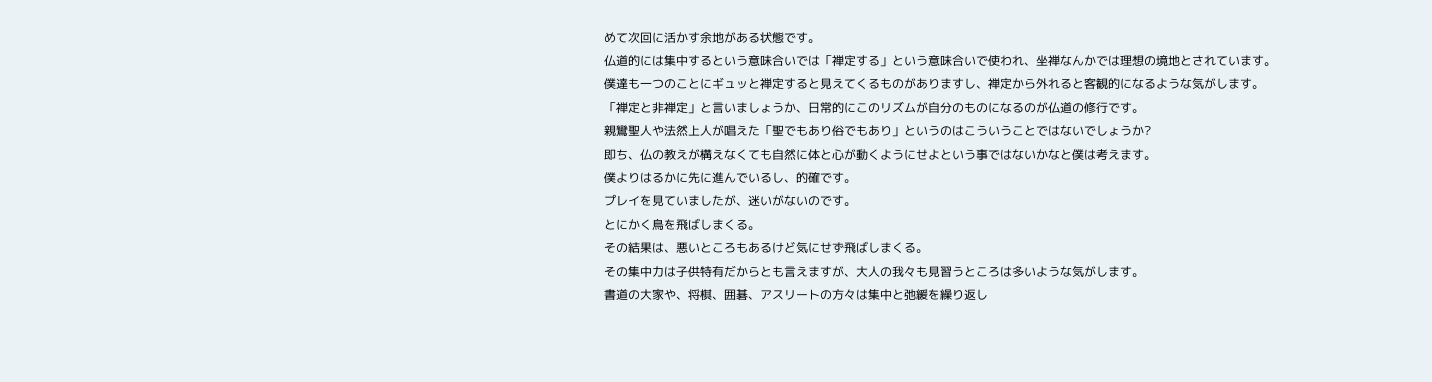めて次回に活かす余地がある状態です。
仏道的には集中するという意味合いでは「禅定する」という意味合いで使われ、坐禅なんかでは理想の境地とされています。
僕達も一つのことにギュッと禅定すると見えてくるものがありますし、禅定から外れると客観的になるような気がします。
「禅定と非禅定」と言いましょうか、日常的にこのリズムが自分のものになるのが仏道の修行です。
親鸞聖人や法然上人が唱えた「聖でもあり俗でもあり」というのはこういうことではないでしょうか?
即ち、仏の教えが構えなくても自然に体と心が動くようにせよという事ではないかなと僕は考えます。
僕よりはるかに先に進んでいるし、的確です。
プレイを見ていましたが、迷いがないのです。
とにかく鳥を飛ばしまくる。
その結果は、悪いところもあるけど気にせず飛ばしまくる。
その集中力は子供特有だからとも言えますが、大人の我々も見習うところは多いような気がします。
書道の大家や、将棋、囲碁、アスリートの方々は集中と弛緩を繰り返し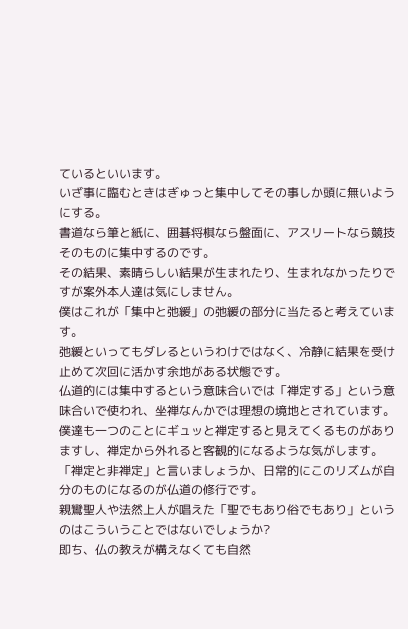ているといいます。
いざ事に臨むときはぎゅっと集中してその事しか頭に無いようにする。
書道なら筆と紙に、囲碁将棋なら盤面に、アスリートなら競技そのものに集中するのです。
その結果、素晴らしい結果が生まれたり、生まれなかったりですが案外本人達は気にしません。
僕はこれが「集中と弛緩」の弛緩の部分に当たると考えています。
弛緩といってもダレるというわけではなく、冷静に結果を受け止めて次回に活かす余地がある状態です。
仏道的には集中するという意味合いでは「禅定する」という意味合いで使われ、坐禅なんかでは理想の境地とされています。
僕達も一つのことにギュッと禅定すると見えてくるものがありますし、禅定から外れると客観的になるような気がします。
「禅定と非禅定」と言いましょうか、日常的にこのリズムが自分のものになるのが仏道の修行です。
親鸞聖人や法然上人が唱えた「聖でもあり俗でもあり」というのはこういうことではないでしょうか?
即ち、仏の教えが構えなくても自然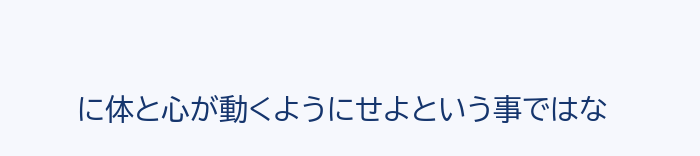に体と心が動くようにせよという事ではな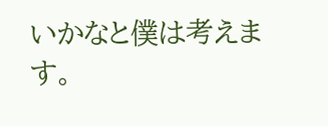いかなと僕は考えます。